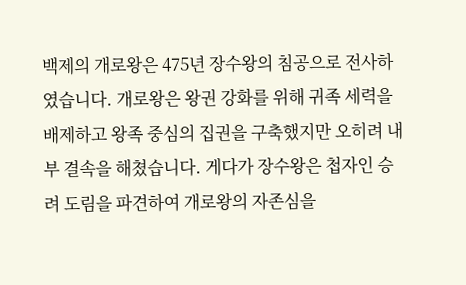백제의 개로왕은 475년 장수왕의 침공으로 전사하였습니다. 개로왕은 왕권 강화를 위해 귀족 세력을 배제하고 왕족 중심의 집권을 구축했지만 오히려 내부 결속을 해쳤습니다. 게다가 장수왕은 첩자인 승려 도림을 파견하여 개로왕의 자존심을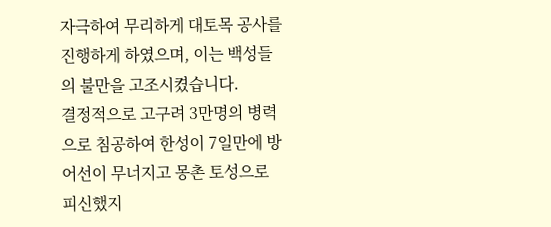자극하여 무리하게 대토목 공사를 진행하게 하였으며, 이는 백성들의 불만을 고조시켰습니다.
결정적으로 고구려 3만명의 병력으로 침공하여 한성이 7일만에 방어선이 무너지고 몽촌 토성으로 피신했지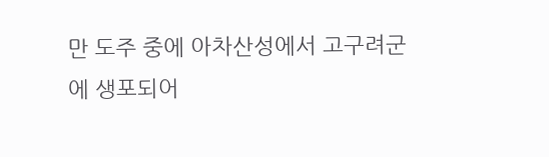만 도주 중에 아차산성에서 고구려군에 생포되어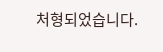처형되었습니다.